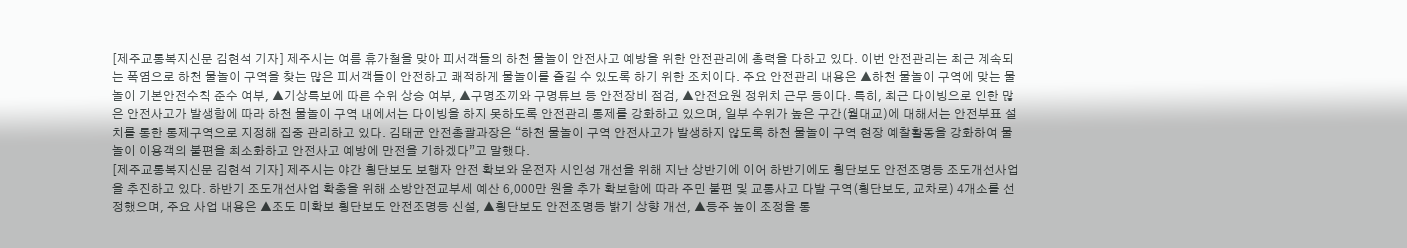[제주교통복지신문 김현석 기자] 제주시는 여름 휴가철을 맞아 피서객들의 하천 물놀이 안전사고 예방을 위한 안전관리에 총력을 다하고 있다. 이번 안전관리는 최근 계속되는 폭염으로 하천 물놀이 구역을 찾는 많은 피서객들이 안전하고 쾌적하게 물놀이를 즐길 수 있도록 하기 위한 조치이다. 주요 안전관리 내용은 ▲하천 물놀이 구역에 맞는 물놀이 기본안전수칙 준수 여부, ▲기상특보에 따른 수위 상승 여부, ▲구명조끼와 구명튜브 등 안전장비 점검, ▲안전요원 정위치 근무 등이다. 특히, 최근 다이빙으로 인한 많은 안전사고가 발생함에 따라 하천 물놀이 구역 내에서는 다이빙을 하지 못하도록 안전관리 통제를 강화하고 있으며, 일부 수위가 높은 구간(월대교)에 대해서는 안전부표 설치를 통한 통제구역으로 지정해 집중 관리하고 있다. 김태균 안전총괄과장은 “하천 물놀이 구역 안전사고가 발생하지 않도록 하천 물놀이 구역 현장 예찰활동을 강화하여 물놀이 이용객의 불편을 최소화하고 안전사고 예방에 만전을 기하겠다”고 말했다.
[제주교통복지신문 김현석 기자] 제주시는 야간 횡단보도 보행자 안전 확보와 운전자 시인성 개선을 위해 지난 상반기에 이어 하반기에도 횡단보도 안전조명등 조도개선사업을 추진하고 있다. 하반기 조도개선사업 확충을 위해 소방안전교부세 예산 6,000만 원을 추가 확보함에 따라 주민 불편 및 교통사고 다발 구역(횡단보도, 교차로) 4개소를 선정했으며, 주요 사업 내용은 ▲조도 미확보 횡단보도 안전조명등 신설, ▲횡단보도 안전조명등 밝기 상향 개선, ▲등주 높이 조정을 통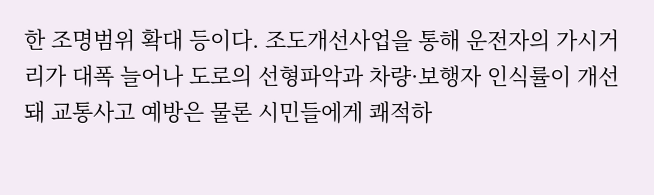한 조명범위 확대 등이다. 조도개선사업을 통해 운전자의 가시거리가 대폭 늘어나 도로의 선형파악과 차량·보행자 인식률이 개선돼 교통사고 예방은 물론 시민들에게 쾌적하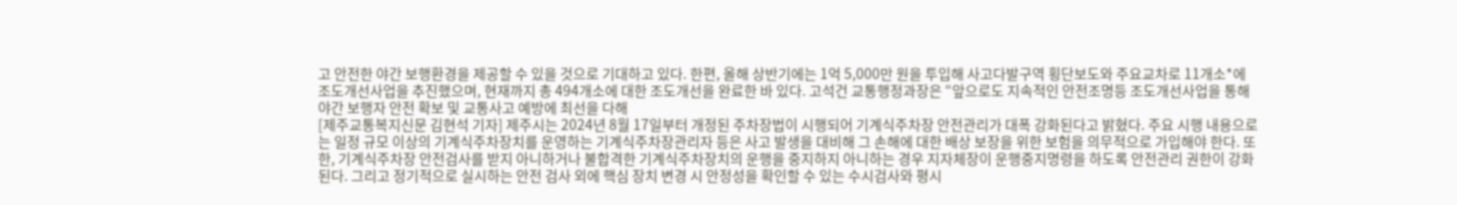고 안전한 야간 보행환경을 제공할 수 있을 것으로 기대하고 있다. 한편, 올해 상반기에는 1억 5,000만 원을 투입해 사고다발구역 횡단보도와 주요교차로 11개소*에 조도개선사업을 추진했으며, 현재까지 총 494개소에 대한 조도개선을 완료한 바 있다. 고석건 교통행정과장은 “앞으로도 지속적인 안전조명등 조도개선사업을 통해 야간 보행자 안전 확보 및 교통사고 예방에 최선을 다해
[제주교통복지신문 김현석 기자] 제주시는 2024년 8월 17일부터 개정된 주차장법이 시행되어 기계식주차장 안전관리가 대폭 강화된다고 밝혔다. 주요 시행 내용으로는 일정 규모 이상의 기계식주차장치를 운영하는 기계식주차장관리자 등은 사고 발생을 대비해 그 손해에 대한 배상 보장을 위한 보험을 의무적으로 가입해야 한다. 또한, 기계식주차장 안전검사를 받지 아니하거나 불합격한 기계식주차장치의 운행을 중지하지 아니하는 경우 지자체장이 운행중지명령을 하도록 안전관리 권한이 강화된다. 그리고 정기적으로 실시하는 안전 검사 외에 핵심 장치 변경 시 안정성을 확인할 수 있는 수시검사와 평시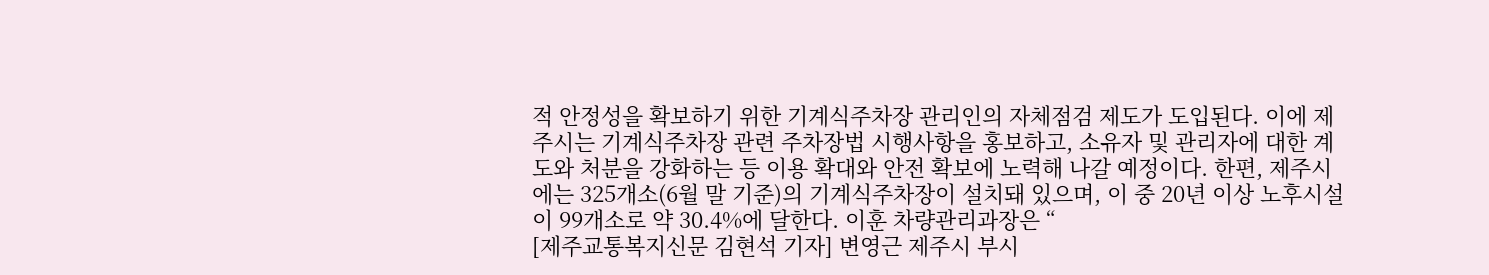적 안정성을 확보하기 위한 기계식주차장 관리인의 자체점검 제도가 도입된다. 이에 제주시는 기계식주차장 관련 주차장법 시행사항을 홍보하고, 소유자 및 관리자에 대한 계도와 처분을 강화하는 등 이용 확대와 안전 확보에 노력해 나갈 예정이다. 한편, 제주시에는 325개소(6월 말 기준)의 기계식주차장이 설치돼 있으며, 이 중 20년 이상 노후시설이 99개소로 약 30.4%에 달한다. 이훈 차량관리과장은 “
[제주교통복지신문 김현석 기자] 변영근 제주시 부시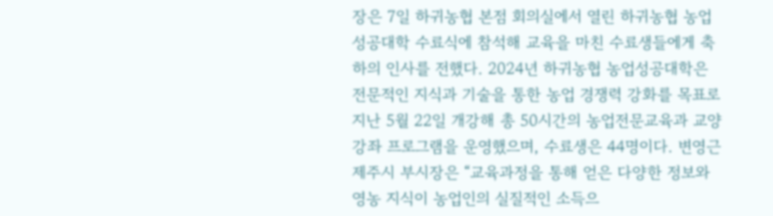장은 7일 하귀농협 본점 회의실에서 열린 하귀농협 농업성공대학 수료식에 참석해 교육을 마친 수료생들에게 축하의 인사를 전했다. 2024년 하귀농협 농업성공대학은 전문적인 지식과 기술을 통한 농업 경쟁력 강화를 목표로 지난 5월 22일 개강해 총 50시간의 농업전문교육과 교양강좌 프로그램을 운영했으며, 수료생은 44명이다. 변영근 제주시 부시장은 “교육과정을 통해 얻은 다양한 정보와 영농 지식이 농업인의 실질적인 소득으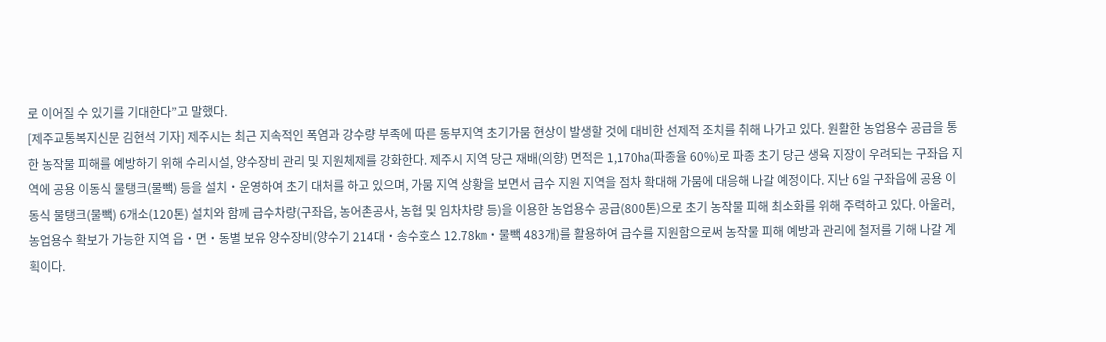로 이어질 수 있기를 기대한다”고 말했다.
[제주교통복지신문 김현석 기자] 제주시는 최근 지속적인 폭염과 강수량 부족에 따른 동부지역 초기가뭄 현상이 발생할 것에 대비한 선제적 조치를 취해 나가고 있다. 원활한 농업용수 공급을 통한 농작물 피해를 예방하기 위해 수리시설, 양수장비 관리 및 지원체제를 강화한다. 제주시 지역 당근 재배(의향) 면적은 1,170㏊(파종율 60%)로 파종 초기 당근 생육 지장이 우려되는 구좌읍 지역에 공용 이동식 물탱크(물빽) 등을 설치・운영하여 초기 대처를 하고 있으며, 가뭄 지역 상황을 보면서 급수 지원 지역을 점차 확대해 가뭄에 대응해 나갈 예정이다. 지난 6일 구좌읍에 공용 이동식 물탱크(물빽) 6개소(120톤) 설치와 함께 급수차량(구좌읍, 농어촌공사, 농협 및 임차차량 등)을 이용한 농업용수 공급(800톤)으로 초기 농작물 피해 최소화를 위해 주력하고 있다. 아울러, 농업용수 확보가 가능한 지역 읍・면・동별 보유 양수장비(양수기 214대・송수호스 12.78㎞・물빽 483개)를 활용하여 급수를 지원함으로써 농작물 피해 예방과 관리에 철저를 기해 나갈 계획이다.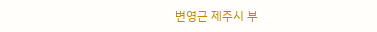변영근 제주시 부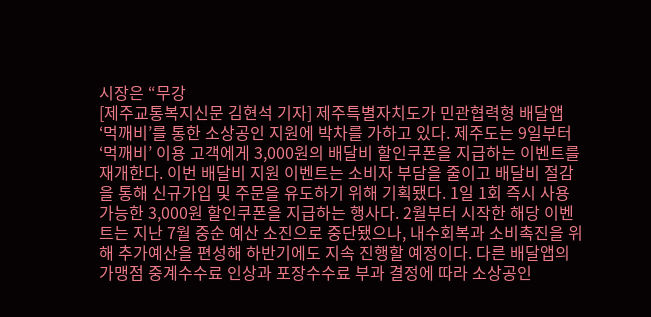시장은 “무강
[제주교통복지신문 김현석 기자] 제주특별자치도가 민관협력형 배달앱 ‘먹깨비’를 통한 소상공인 지원에 박차를 가하고 있다. 제주도는 9일부터 ‘먹깨비’ 이용 고객에게 3,000원의 배달비 할인쿠폰을 지급하는 이벤트를 재개한다. 이번 배달비 지원 이벤트는 소비자 부담을 줄이고 배달비 절감을 통해 신규가입 및 주문을 유도하기 위해 기획됐다. 1일 1회 즉시 사용 가능한 3,000원 할인쿠폰을 지급하는 행사다. 2월부터 시작한 해당 이벤트는 지난 7월 중순 예산 소진으로 중단됐으나, 내수회복과 소비촉진을 위해 추가예산을 편성해 하반기에도 지속 진행할 예정이다. 다른 배달앱의 가맹점 중계수수료 인상과 포장수수료 부과 결정에 따라 소상공인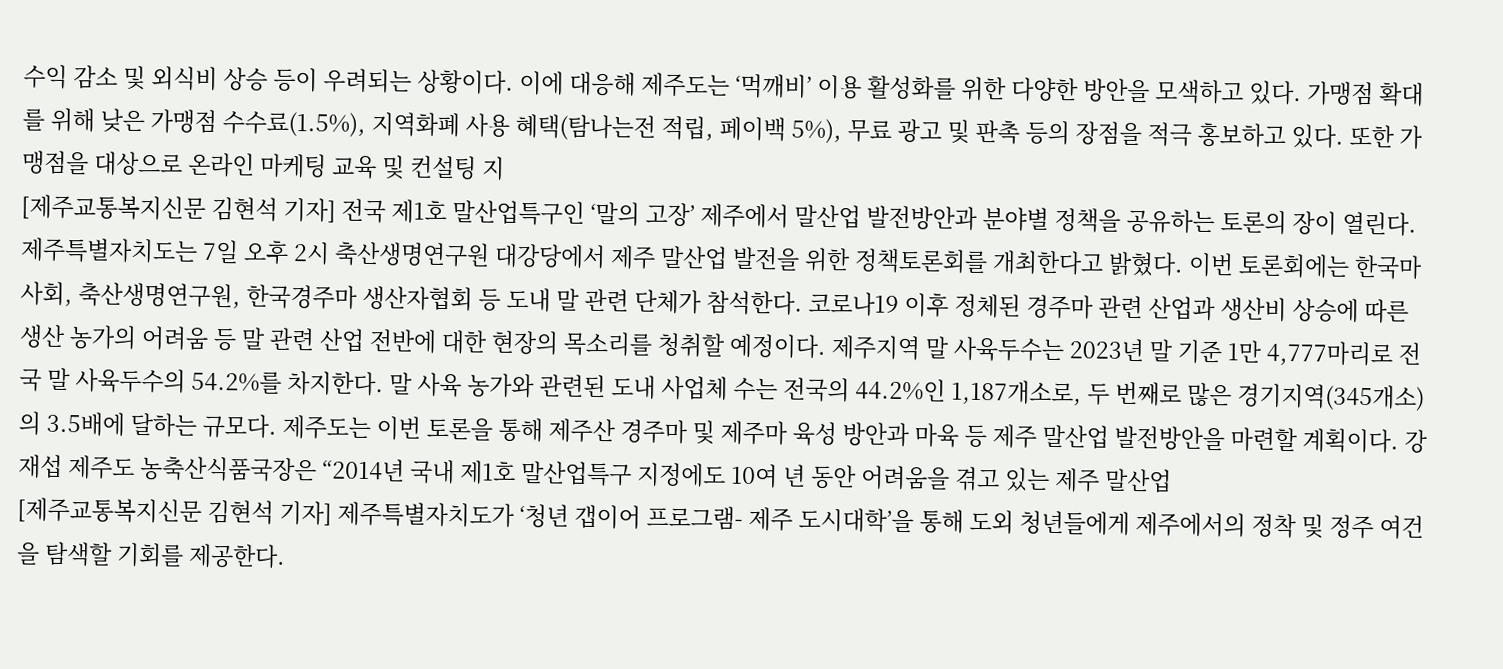수익 감소 및 외식비 상승 등이 우려되는 상황이다. 이에 대응해 제주도는 ‘먹깨비’ 이용 활성화를 위한 다양한 방안을 모색하고 있다. 가맹점 확대를 위해 낮은 가맹점 수수료(1.5%), 지역화폐 사용 혜택(탐나는전 적립, 페이백 5%), 무료 광고 및 판촉 등의 장점을 적극 홍보하고 있다. 또한 가맹점을 대상으로 온라인 마케팅 교육 및 컨설팅 지
[제주교통복지신문 김현석 기자] 전국 제1호 말산업특구인 ‘말의 고장’ 제주에서 말산업 발전방안과 분야별 정책을 공유하는 토론의 장이 열린다. 제주특별자치도는 7일 오후 2시 축산생명연구원 대강당에서 제주 말산업 발전을 위한 정책토론회를 개최한다고 밝혔다. 이번 토론회에는 한국마사회, 축산생명연구원, 한국경주마 생산자협회 등 도내 말 관련 단체가 참석한다. 코로나19 이후 정체된 경주마 관련 산업과 생산비 상승에 따른 생산 농가의 어려움 등 말 관련 산업 전반에 대한 현장의 목소리를 청취할 예정이다. 제주지역 말 사육두수는 2023년 말 기준 1만 4,777마리로 전국 말 사육두수의 54.2%를 차지한다. 말 사육 농가와 관련된 도내 사업체 수는 전국의 44.2%인 1,187개소로, 두 번째로 많은 경기지역(345개소)의 3.5배에 달하는 규모다. 제주도는 이번 토론을 통해 제주산 경주마 및 제주마 육성 방안과 마육 등 제주 말산업 발전방안을 마련할 계획이다. 강재섭 제주도 농축산식품국장은 “2014년 국내 제1호 말산업특구 지정에도 10여 년 동안 어려움을 겪고 있는 제주 말산업
[제주교통복지신문 김현석 기자] 제주특별자치도가 ‘청년 갭이어 프로그램- 제주 도시대학’을 통해 도외 청년들에게 제주에서의 정착 및 정주 여건을 탐색할 기회를 제공한다.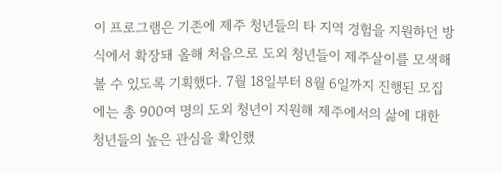이 프로그램은 기존에 제주 청년들의 타 지역 경험을 지원하던 방식에서 확장돼 올해 처음으로 도외 청년들이 제주살이를 모색해볼 수 있도록 기획했다. 7월 18일부터 8월 6일까지 진행된 모집에는 총 900여 명의 도외 청년이 지원해 제주에서의 삶에 대한 청년들의 높은 관심을 확인했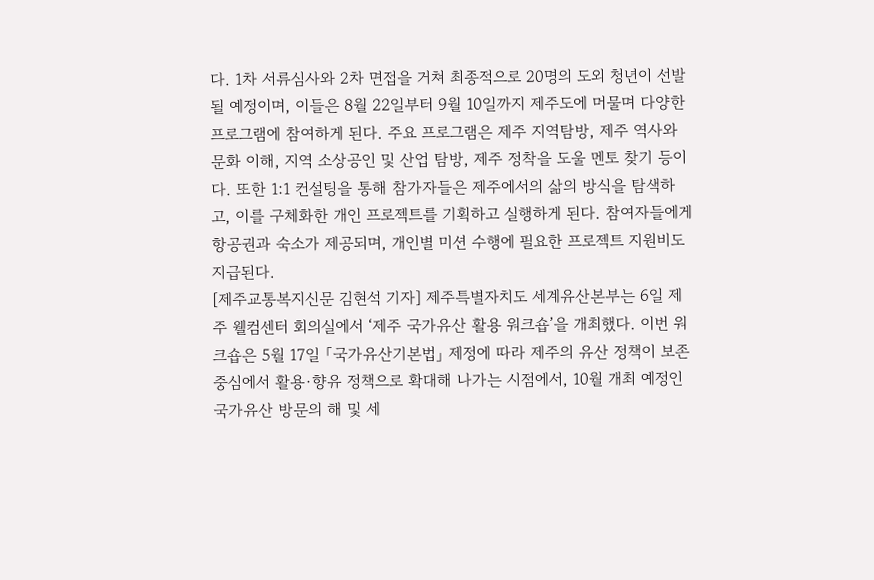다. 1차 서류심사와 2차 면접을 거쳐 최종적으로 20명의 도외 청년이 선발될 예정이며, 이들은 8월 22일부터 9월 10일까지 제주도에 머물며 다양한 프로그램에 참여하게 된다. 주요 프로그램은 제주 지역탐방, 제주 역사와 문화 이해, 지역 소상공인 및 산업 탐방, 제주 정착을 도울 멘토 찾기 등이다. 또한 1:1 컨설팅을 통해 참가자들은 제주에서의 삶의 방식을 탐색하고, 이를 구체화한 개인 프로젝트를 기획하고 실행하게 된다. 참여자들에게 항공권과 숙소가 제공되며, 개인별 미션 수행에 필요한 프로젝트 지원비도 지급된다.
[제주교통복지신문 김현석 기자] 제주특별자치도 세계유산본부는 6일 제주 웰컴센터 회의실에서 ‘제주 국가유산 활용 워크숍’을 개최했다. 이번 워크숍은 5월 17일 「국가유산기본법」 제정에 따라 제주의 유산 정책이 보존 중심에서 활용·향유 정책으로 확대해 나가는 시점에서, 10월 개최 예정인 국가유산 방문의 해 및 세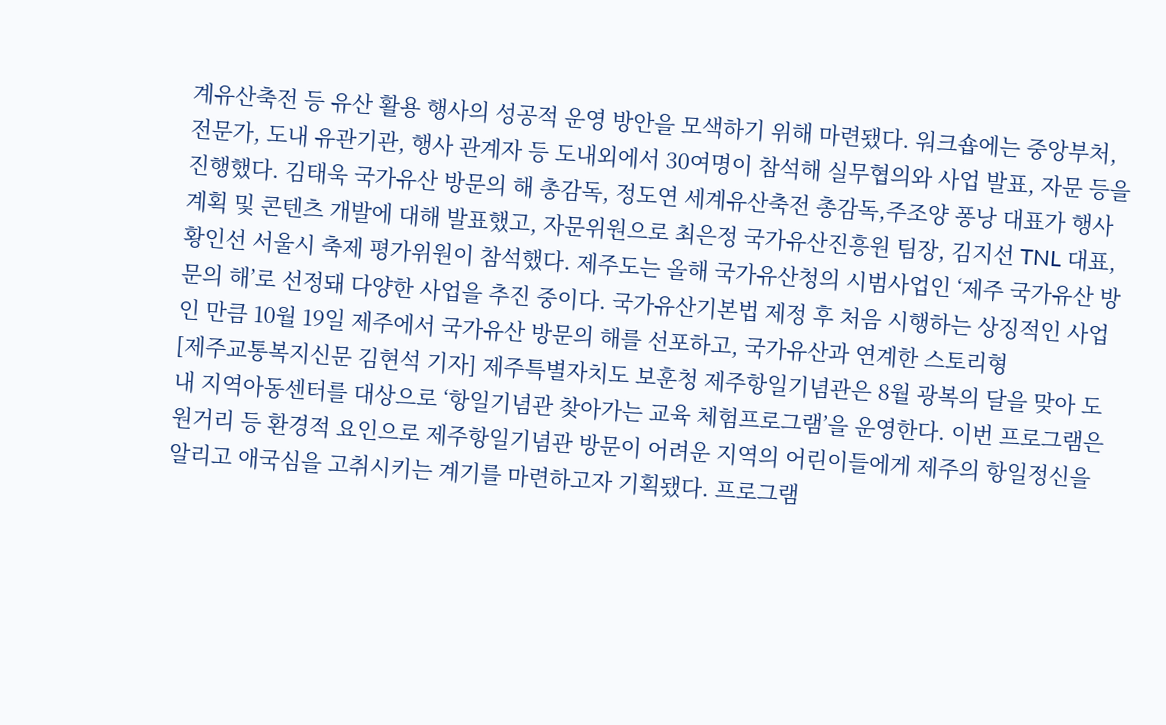계유산축전 등 유산 활용 행사의 성공적 운영 방안을 모색하기 위해 마련됐다. 워크숍에는 중앙부처, 전문가, 도내 유관기관, 행사 관계자 등 도내외에서 30여명이 참석해 실무협의와 사업 발표, 자문 등을 진행했다. 김태욱 국가유산 방문의 해 총감독, 정도연 세계유산축전 총감독,주조양 퐁낭 대표가 행사 계획 및 콘텐츠 개발에 대해 발표했고, 자문위원으로 최은정 국가유산진흥원 팀장, 김지선 TNL 대표, 황인선 서울시 축제 평가위원이 참석했다. 제주도는 올해 국가유산청의 시범사업인 ‘제주 국가유산 방문의 해’로 선정돼 다양한 사업을 추진 중이다. 국가유산기본법 제정 후 처음 시행하는 상징적인 사업인 만큼 10월 19일 제주에서 국가유산 방문의 해를 선포하고, 국가유산과 연계한 스토리형
[제주교통복지신문 김현석 기자] 제주특별자치도 보훈청 제주항일기념관은 8월 광복의 달을 맞아 도내 지역아동센터를 대상으로 ‘항일기념관 찾아가는 교육 체험프로그램’을 운영한다. 이번 프로그램은 원거리 등 환경적 요인으로 제주항일기념관 방문이 어려운 지역의 어린이들에게 제주의 항일정신을 알리고 애국심을 고취시키는 계기를 마련하고자 기획됐다. 프로그램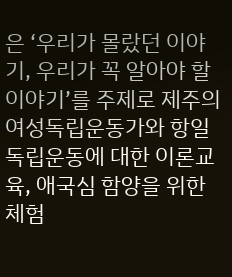은 ‘우리가 몰랐던 이야기, 우리가 꼭 알아야 할 이야기’를 주제로 제주의 여성독립운동가와 항일독립운동에 대한 이론교육, 애국심 함양을 위한 체험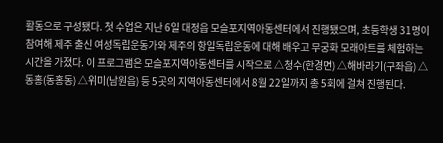활동으로 구성됐다. 첫 수업은 지난 6일 대정읍 모슬포지역아동센터에서 진행됐으며, 초등학생 31명이 참여해 제주 출신 여성독립운동가와 제주의 항일독립운동에 대해 배우고 무궁화 모래아트를 체험하는 시간을 가졌다. 이 프로그램은 모슬포지역아동센터를 시작으로 △청수(한경면) △해바라기(구좌읍) △동홍(동홍동) △위미(남원읍) 등 5곳의 지역아동센터에서 8월 22일까지 총 5회에 걸쳐 진행된다.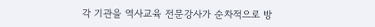각 기관을 역사교육 전문강사가 순차적으로 방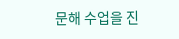문해 수업을 진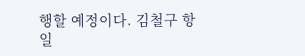행할 예정이다. 김철구 항일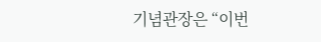기념관장은 “이번